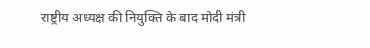राष्ट्रीय अध्यक्ष की नियुक्ति के बाद मोदी मंत्री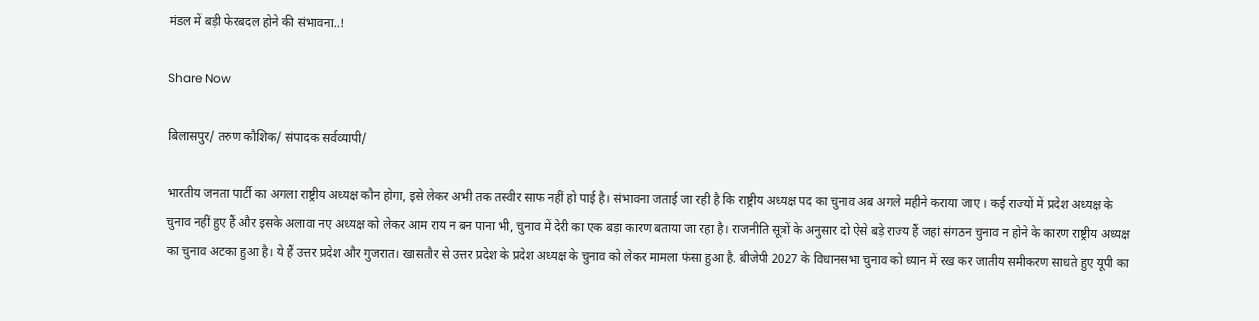मंडल में बड़ी फेरबदल होने की संभावना..!

Share Now

बिलासपुर/ तरुण कौशिक/ संपादक सर्वव्यापी/

भारतीय जनता पार्टी का अगला राष्ट्रीय अध्यक्ष कौन होगा, इसे लेकर अभी तक तस्वीर साफ नहीं हो पाई है। संभावना जताई जा रही है कि राष्ट्रीय अध्यक्ष पद का चुनाव अब अगले महीने कराया जाए‌ । कई राज्यों में प्रदेश अध्यक्ष के चुनाव नहीं हुए हैं और इसके अलावा नए अध्यक्ष को लेकर आम राय न बन पाना भी, चुनाव में देरी का एक बड़ा कारण बताया जा रहा है। राजनीति सूत्रों के अनुसार दो ऐसे बड़े राज्य हैं जहां संगठन चुनाव न होने के कारण राष्ट्रीय अध्यक्ष का चुनाव अटका हुआ है। ये हैं उत्तर प्रदेश और गुजरात। खासतौर से उत्तर प्रदेश के प्रदेश अध्यक्ष के चुनाव को लेकर मामला फंसा हुआ है. बीजेपी 2027 के विधानसभा चुनाव को ध्यान में रख कर जातीय समीकरण साधते हुए यूपी का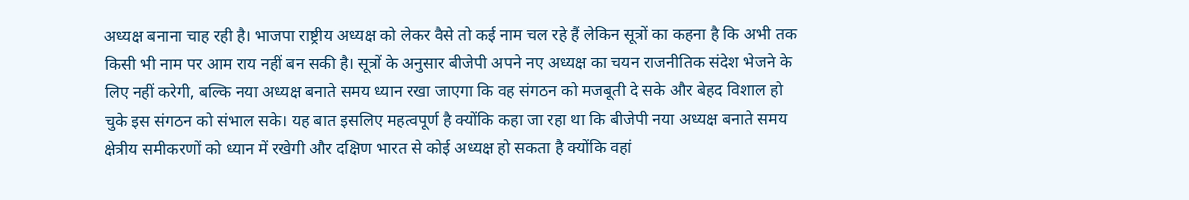अध्यक्ष बनाना चाह रही है। भाजपा राष्ट्रीय अध्यक्ष को लेकर वैसे तो कई नाम चल रहे हैं लेकिन सूत्रों का कहना है कि अभी तक किसी भी नाम पर आम राय नहीं बन सकी है। सूत्रों के अनुसार बीजेपी अपने नए अध्यक्ष का चयन राजनीतिक संदेश भेजने के लिए नहीं करेगी, बल्कि नया अध्यक्ष बनाते समय ध्यान रखा जाएगा कि वह संगठन को मजबूती दे सके और बेहद विशाल हो चुके इस संगठन को संभाल सके। यह बात इसलिए महत्वपूर्ण है क्योंकि कहा जा रहा था कि बीजेपी नया अध्यक्ष बनाते समय क्षेत्रीय समीकरणों को ध्यान में रखेगी और दक्षिण भारत से कोई अध्यक्ष हो सकता है क्योंकि वहां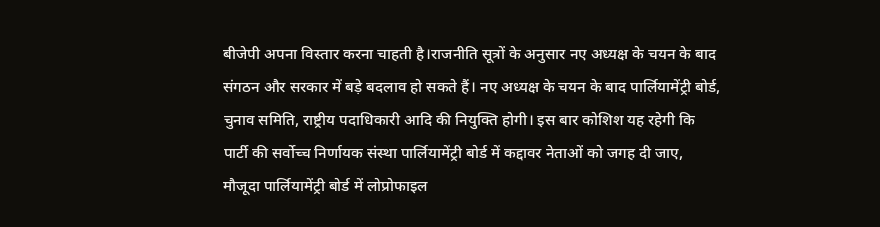बीजेपी अपना विस्तार करना चाहती है।राजनीति सूत्रों के अनुसार नए अध्यक्ष के चयन के बाद संगठन और सरकार में बड़े बदलाव हो सकते हैं। नए अध्यक्ष के चयन के बाद पार्लियामेंट्री बोर्ड, चुनाव समिति, राष्ट्रीय पदाधिकारी आदि की नियुक्ति होगी। इस बार कोशिश यह रहेगी कि पार्टी की सर्वोच्च निर्णायक संस्था पार्लियामेंट्री बोर्ड में कद्दावर नेताओं को जगह दी जाए, मौजूदा पार्लियामेंट्री बोर्ड में लोप्रोफाइल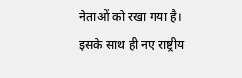नेताओं को रखा गया है। इसके साथ ही नए राष्ट्रीय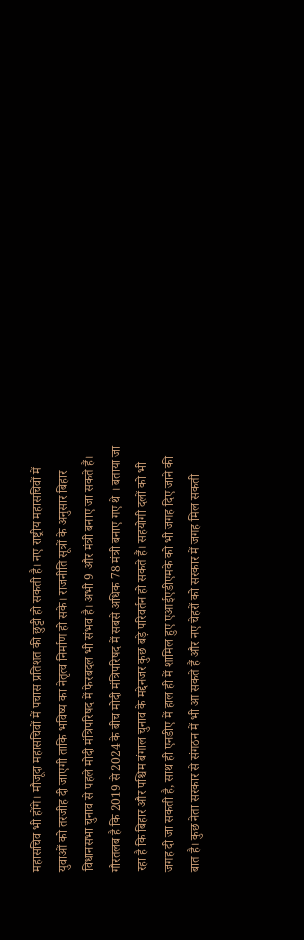महासचिव भी होंगे। मौजूदा महासचिवों में पचास प्रतिशत की छुट्टी हो सकती है। नए राष्ट्रीय महासचिवों में युवाओं को तरजीह दी जाएगी ताकि भविष्य का नेतृत्व निर्माण हो सके। राजनीति सूत्रों के अनुसार बिहार विधानसभा चुनाव से पहले मोदी मंत्रिपरिषद में फेरबदल भी संभव है। अभी 9 और मंत्री बनाए जा सकते हैं। गौरतलब है कि 2019 से 2024 के बीच मोदी मंत्रिपरिषद में सबसे अधिक 78 मंत्री बनाए गए थे‌ । बताया जा रहा है कि बिहार और पश्चिम बंगाल चुनाव के मद्देनजर कुछ बड़े परिवर्तन हो सकते हैं। सहयोगी दलों को भी जगह दी जा सकती है, साथ ही एनडीए में हाल ही में शामिल हुए एआईएडीएमके को भी जगह दिए जाने की बात है। कुछ नेता सरकार से संगठन में भी आ सकते हैं और नए चेहरों को सरकार में जगह मिल सकती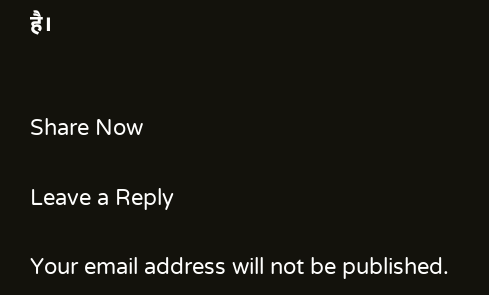है।


Share Now

Leave a Reply

Your email address will not be published.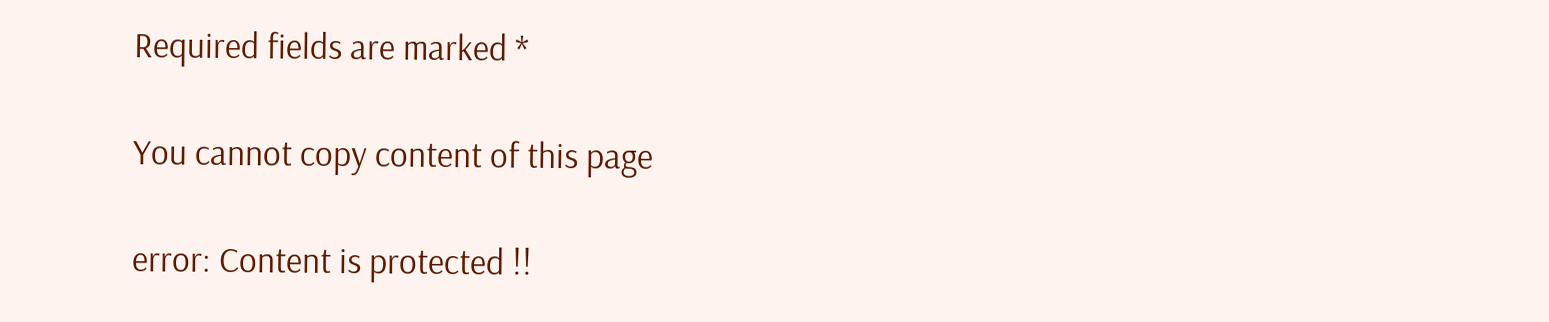Required fields are marked *

You cannot copy content of this page

error: Content is protected !!